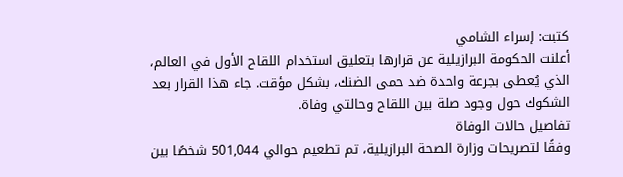كتبت: إسراء الشامي
أعلنت الحكومة البرازيلية عن قرارها بتعليق استخدام اللقاح الأول في العالم، الذي يُعطى بجرعة واحدة ضد حمى الضنك، بشكل مؤقت. جاء هذا القرار بعد الشكوك حول وجود صلة بين اللقاح وحالتي وفاة.
تفاصيل حالات الوفاة
وفقًا لتصريحات وزارة الصحة البرازيلية، تم تطعيم حوالي 501,044 شخصًا بين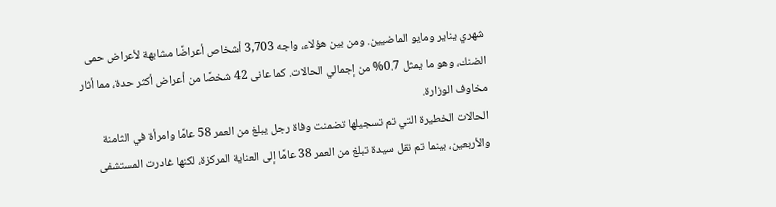شهري يناير ومايو الماضيين. ومن بين هؤلاء، واجه 3,703 أشخاص أعراضًا مشابهة لأعراض حمى الضنك، وهو ما يمثل 0.7% من إجمالي الحالات. كما عانى 42 شخصًا من أعراض أكثر حدة، مما أثار مخاوف الوزارة.
الحالات الخطيرة التي تم تسجيلها تضمنت وفاة رجل يبلغ من العمر 58 عامًا وامرأة في الثامنة والأربعين، بينما تم نقل سيدة تبلغ من العمر 38 عامًا إلى العناية المركزة، لكنها غادرت المستشفى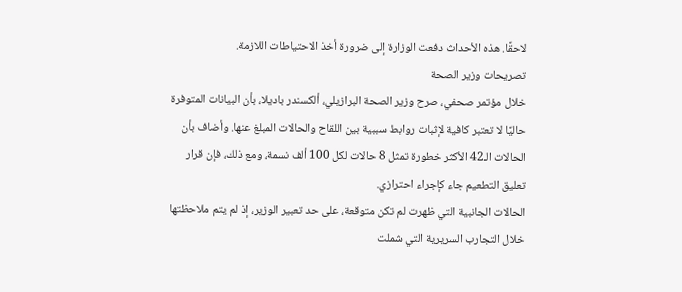لاحقًا. هذه الأحداث دفعت الوزارة إلى ضرورة أخذ الاحتياطات اللازمة.
تصريحات وزير الصحة
خلال مؤتمر صحفي، صرح وزير الصحة البرازيلي، ألكسندر باديلا، بأن البيانات المتوفرة حاليًا لا تعتبر كافية لإثبات روابط سببية بين اللقاح والحالات المبلغ عنها. وأضاف بأن الحالات الـ42 الأكثر خطورة تمثل 8 حالات لكل 100 ألف نسمة، ومع ذلك، فإن قرار تعليق التطعيم جاء كإجراء احترازي.
الحالات الجانبية التي ظهرت لم تكن متوقعة، على حد تعبير الوزير، إذ لم يتم ملاحظتها خلال التجارب السريرية التي شملت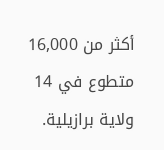أكثر من 16,000 متطوع في 14 ولاية برازيلية.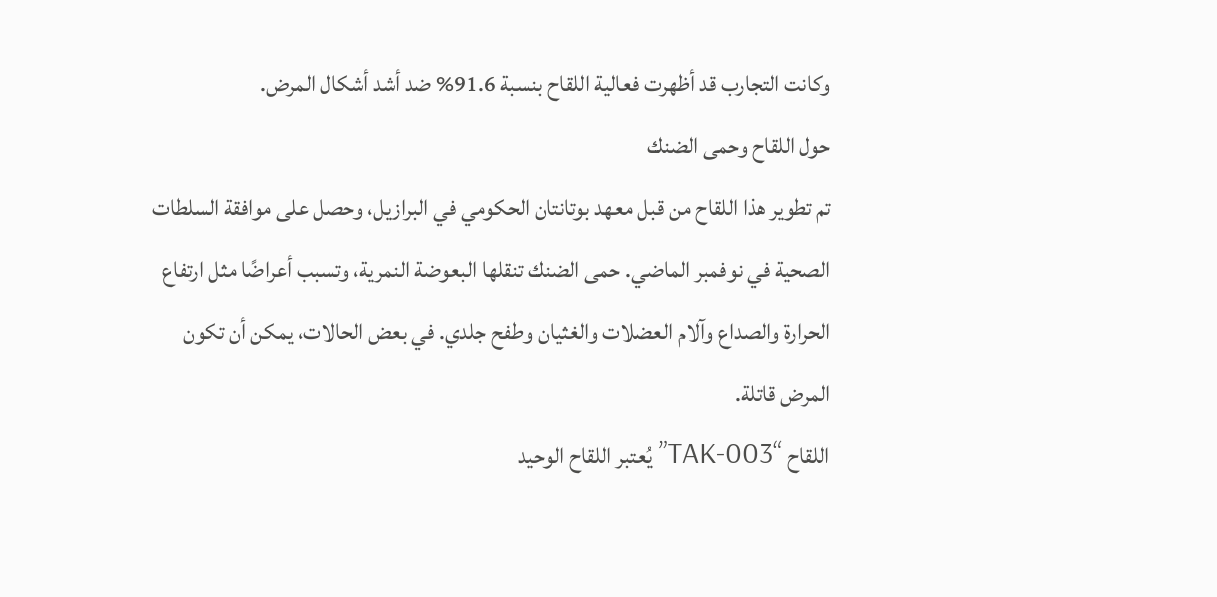وكانت التجارب قد أظهرت فعالية اللقاح بنسبة 91.6% ضد أشد أشكال المرض.
حول اللقاح وحمى الضنك
تم تطوير هذا اللقاح من قبل معهد بوتانتان الحكومي في البرازيل، وحصل على موافقة السلطات الصحية في نوفمبر الماضي. حمى الضنك تنقلها البعوضة النمرية، وتسبب أعراضًا مثل ارتفاع الحرارة والصداع وآلام العضلات والغثيان وطفح جلدي. في بعض الحالات، يمكن أن تكون المرض قاتلة.
اللقاح “TAK-003” يُعتبر اللقاح الوحيد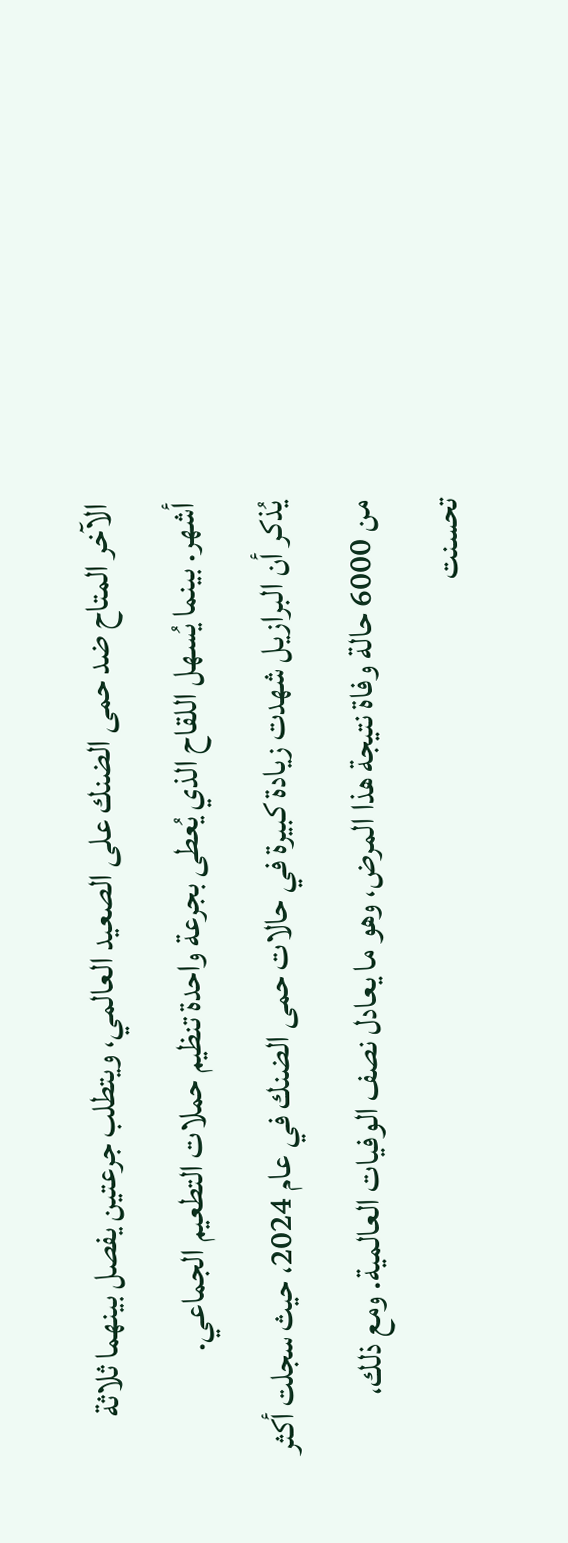الآخر المتاح ضد حمى الضنك على الصعيد العالمي، ويتطلب جرعتين يفصل بينهما ثلاثة أشهر. بينما يُسهل اللقاح الذي يُعطى بجرعة واحدة تنظيم حملات التطعيم الجماعي.
يُذكر أن البرازيل شهدت زيادة كبيرة في حالات حمى الضنك في عام 2024، حيث سجلت أكثر من 6000 حالة وفاة نتيجة هذا المرض، وهو ما يعادل نصف الوفيات العالمية. ومع ذلك، تحسنت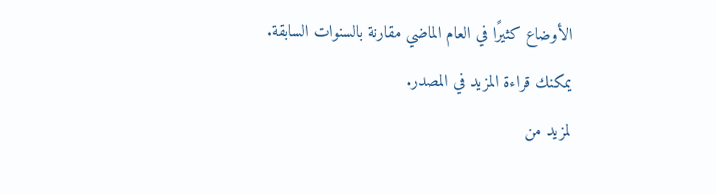الأوضاع كثيرًا في العام الماضي مقارنة بالسنوات السابقة.
يمكنك قراءة المزيد في المصدر.
لمزيد من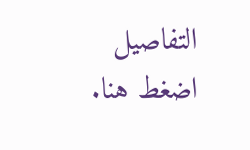التفاصيل اضغط هنا.